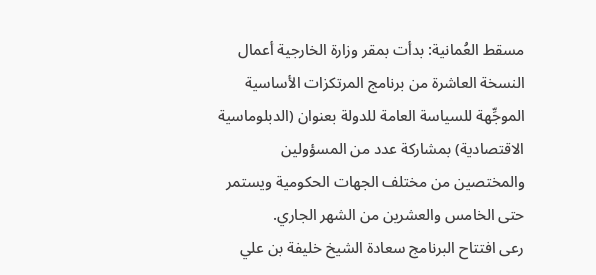مسقط العُمانية: بدأت بمقر وزارة الخارجية أعمال النسخة العاشرة من برنامج المرتكزات الأساسية الموجِّهة للسياسة العامة للدولة بعنوان (الدبلوماسية الاقتصادية) بمشاركة عدد من المسؤولين والمختصين من مختلف الجهات الحكومية ويستمر حتى الخامس والعشرين من الشهر الجاري.
رعى افتتاح البرنامج سعادة الشيخ خليفة بن علي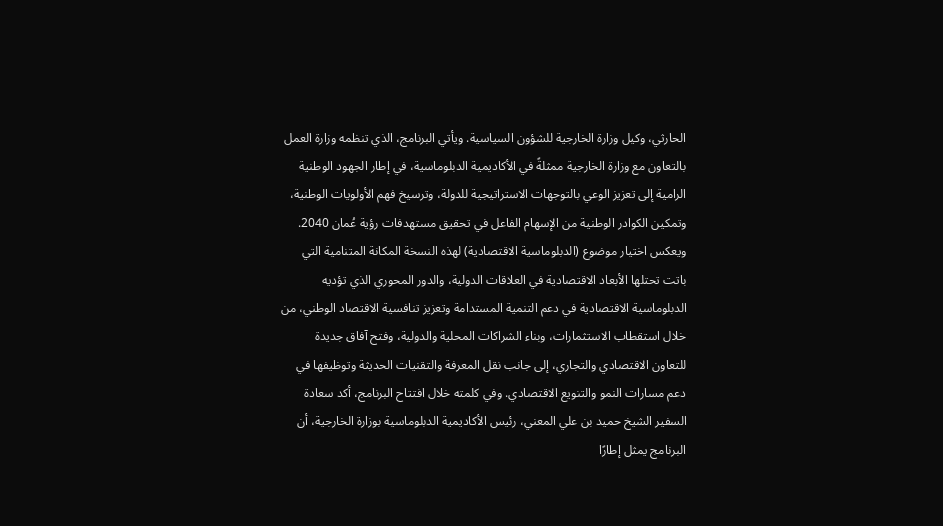الحارثي، وكيل وزارة الخارجية للشؤون السياسية. ويأتي البرنامج، الذي تنظمه وزارة العمل بالتعاون مع وزارة الخارجية ممثلةً في الأكاديمية الدبلوماسية، في إطار الجهود الوطنية الرامية إلى تعزيز الوعي بالتوجهات الاستراتيجية للدولة، وترسيخ فهم الأولويات الوطنية، وتمكين الكوادر الوطنية من الإسهام الفاعل في تحقيق مستهدفات رؤية عُمان 2040. ويعكس اختيار موضوع (الدبلوماسية الاقتصادية) لهذه النسخة المكانة المتنامية التي باتت تحتلها الأبعاد الاقتصادية في العلاقات الدولية، والدور المحوري الذي تؤديه الدبلوماسية الاقتصادية في دعم التنمية المستدامة وتعزيز تنافسية الاقتصاد الوطني، من خلال استقطاب الاستثمارات، وبناء الشراكات المحلية والدولية، وفتح آفاق جديدة للتعاون الاقتصادي والتجاري، إلى جانب نقل المعرفة والتقنيات الحديثة وتوظيفها في دعم مسارات النمو والتنويع الاقتصادي. وفي كلمته خلال افتتاح البرنامج، أكد سعادة السفير الشيخ حميد بن علي المعني، رئيس الأكاديمية الدبلوماسية بوزارة الخارجية، أن البرنامج يمثل إطارًا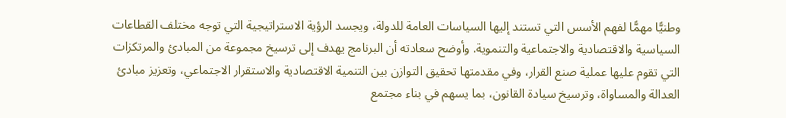وطنيًّا مهمًّا لفهم الأسس التي تستند إليها السياسات العامة للدولة، ويجسد الرؤية الاستراتيجية التي توجه مختلف القطاعات السياسية والاقتصادية والاجتماعية والتنموية. وأوضح سعادته أن البرنامج يهدف إلى ترسيخ مجموعة من المبادئ والمرتكزات التي تقوم عليها عملية صنع القرار، وفي مقدمتها تحقيق التوازن بين التنمية الاقتصادية والاستقرار الاجتماعي، وتعزيز مبادئ العدالة والمساواة، وترسيخ سيادة القانون، بما يسهم في بناء مجتمع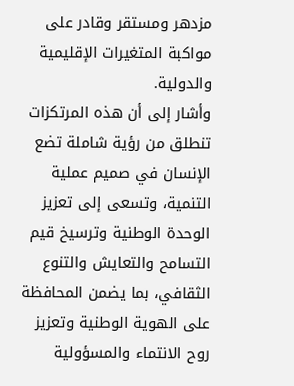مزدهر ومستقر وقادر على مواكبة المتغيرات الإقليمية والدولية.
وأشار إلى أن هذه المرتكزات تنطلق من رؤية شاملة تضع الإنسان في صميم عملية التنمية، وتسعى إلى تعزيز الوحدة الوطنية وترسيخ قيم التسامح والتعايش والتنوع الثقافي، بما يضمن المحافظة على الهوية الوطنية وتعزيز روح الانتماء والمسؤولية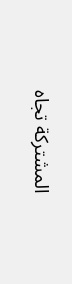المشتركة تجاه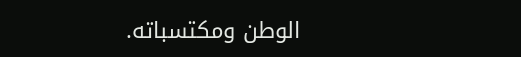الوطن ومكتسباته.